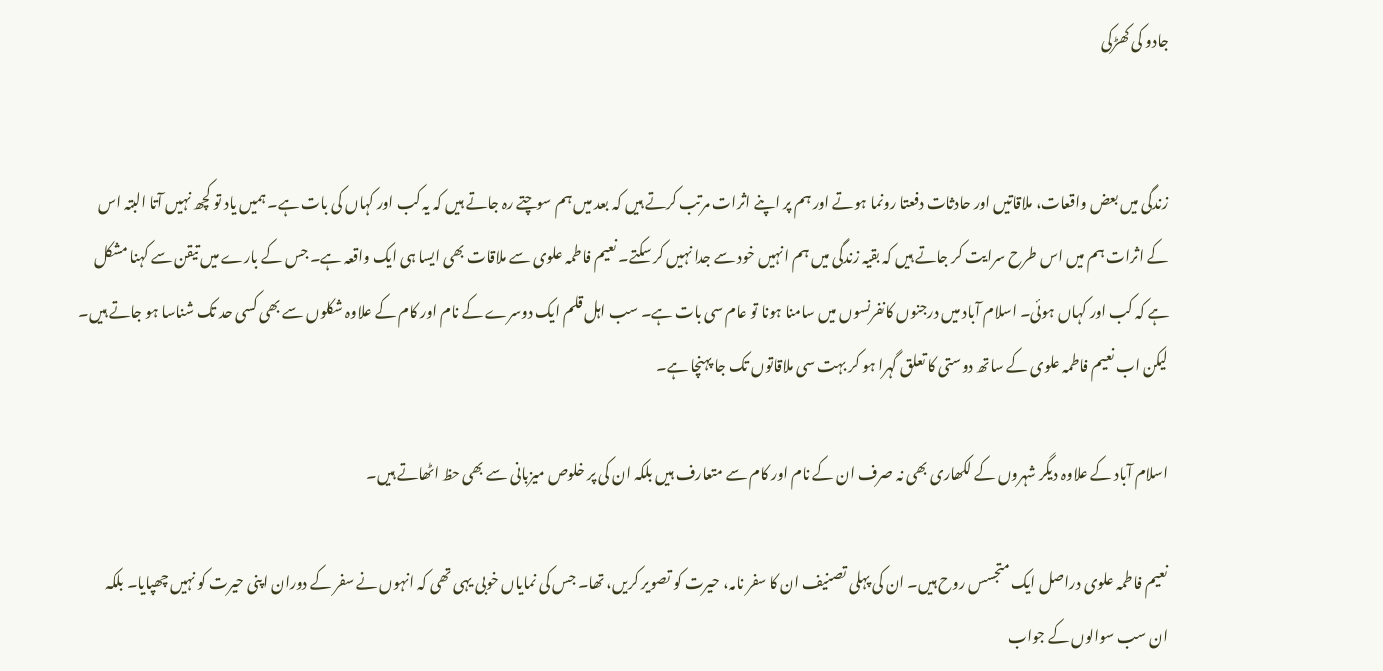جادو کی کھڑکی


زندگی میں بعض واقعات، ملاقاتیں اور حادثات دفعتا رونما ہوتے اور ہم پر اپنے اثرات مرتب کرتے ہیں کہ بعد میں ہم سوچتے رہ جاتے ہیں کہ یہ کب اور کہاں کی بات ہے۔ ہمیں یاد تو کچھ نہیں آتا البتہ اس کے اثرات ہم میں اس طرح سرایت کر جاتے ہیں کہ بقیہ زندگی میں ہم انہیں خود سے جدا نہیں کر سکتے۔ نعیم فاطمہ علوی سے ملاقات بھی ایسا ہی ایک واقعہ ہے۔ جس کے بارے میں تیقن سے کہنا مشکل ہے کہ کب اور کہاں ہوئی۔ اسلام آباد میں درجنوں کانفرنسوں میں سامنا ہونا تو عام سی بات ہے۔ سب اہل قلم ایک دوسرے کے نام اور کام کے علاوہ شکلوں سے بھی کسی حد تک شناسا ہو جاتے ہیں۔ لیکن اب نعیم فاطمہ علوی کے ساتھ دوستی کا تعلق گہرا ہو کر بہت سی ملاقاتوں تک جا پہنچا ہے۔

اسلام آباد کے علاوہ دیگر شہروں کے لکھاری بھی نہ صرف ان کے نام اور کام سے متعارف ہیں بلکہ ان کی پر خلوص میزبانی سے بھی حظ اٹھاتے ہیں۔

نعیم فاطمہ علوی دراصل ایک متجسس روح ہیں۔ ان کی پہلی تصنیف ان کا سفر نامہ، حیرت کو تصویر کریں، تھا۔ جس کی نمایاں خوبی یہی تھی کہ انہوں نے سفر کے دوران اپنی حیرت کو نہیں چھپایا۔ بلکہ ان سب سوالوں کے جواب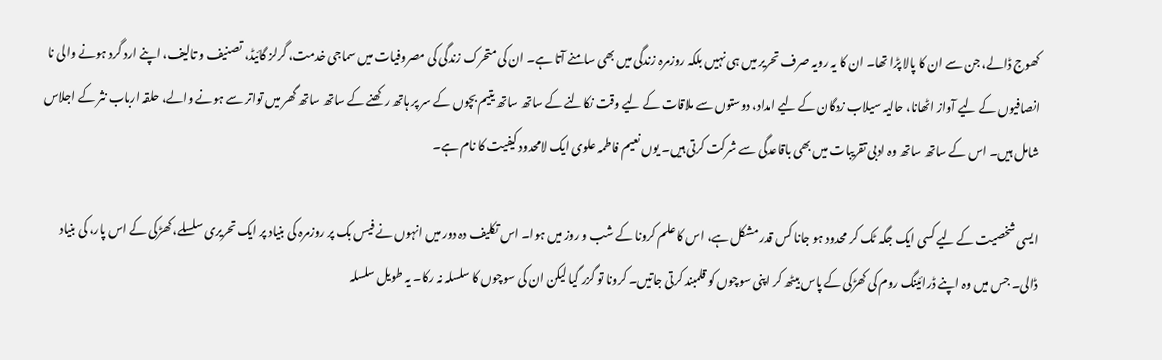کھوج ڈالے، جن سے ان کا پالا پڑا تھا۔ ان کا یہ رویہ صرف تحریر میں ہی نہیں بلکہ روزمرہ زندگی میں بھی سامنے آتا ہے۔ ان کی متحرک زندگی کی مصروفیات میں سماجی خدمت، گرلز گائیڈ، تصنیف و تالیف، اپنے ارد گرد ہونے والی نا انصافیوں کے لیے آواز اٹھانا، حالیہ سیلاب زدگان کے لیے امداد، دوستوں سے ملاقات کے لیے وقت نکالنے کے ساتھ ساتھ یتیم بچوں کے سر پر ہاتھ رکھنے کے ساتھ ساتھ گھر میں تواتر سے ہونے والے، حلقہ ارباب نثر کے اجلاس شامل ہیں۔ اس کے ساتھ ساتھ وہ ادبی تقریبات میں بھی باقاعدگی سے شرکت کرتی ہیں۔ یوں نعیم فاطمہ علوی ایک لامحدود کیفیت کا نام ہے۔

ایسی شخصیت کے لیے کسی ایک جگہ ٹک کر محدود ہو جانا کس قدر مشکل ہے، اس کا علم کرونا کے شب و روز میں ہوا۔ اس تکلیف دہ دور میں انہوں نے فیس بک پر روزمرہ کی بنیاد پر ایک تحریری سلسلے، کھڑکی کے اس پار، کی بنیاد ڈالی۔ جس میں وہ اپنے ڈرائینگ روم کی کھڑکی کے پاس بیٹھ کر اپنی سوچوں کو قلمبند کرتی جاتیں۔ کرونا تو گزر گیا لیکن ان کی سوچوں کا سلسلہ نہ رکا۔ یہ طویل سلسلہ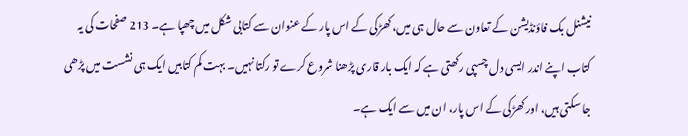نیشنل بک فاؤنڈیشن کے تعاون سے حال ہی میں، کھڑکی کے اس پار کے عنوان سے کتابی شکل میں چھپا ہے۔ 213 صفحات کی یہ کتاب اپنے اندر ایسی دل چسپی رکھتی ہے کہ ایک بار قاری پڑھنا شروع کرے تو رکتا نہیں۔ بہت کم کتابیں ایک ہی نشست میں پڑھی جا سکتی ہیں، اور کھڑکی کے اس پار، ان میں سے ایک ہے۔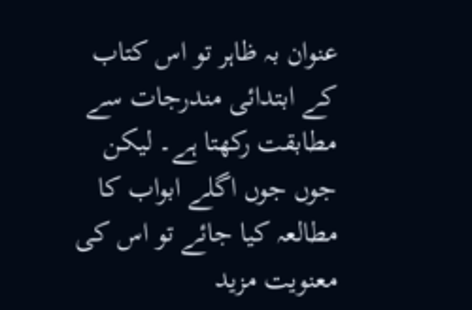عنوان بہ ظاہر تو اس کتاب کے ابتدائی مندرجات سے مطابقت رکھتا ہے۔ لیکن جوں جوں اگلے ابواب کا مطالعہ کیا جائے تو اس کی معنویت مزید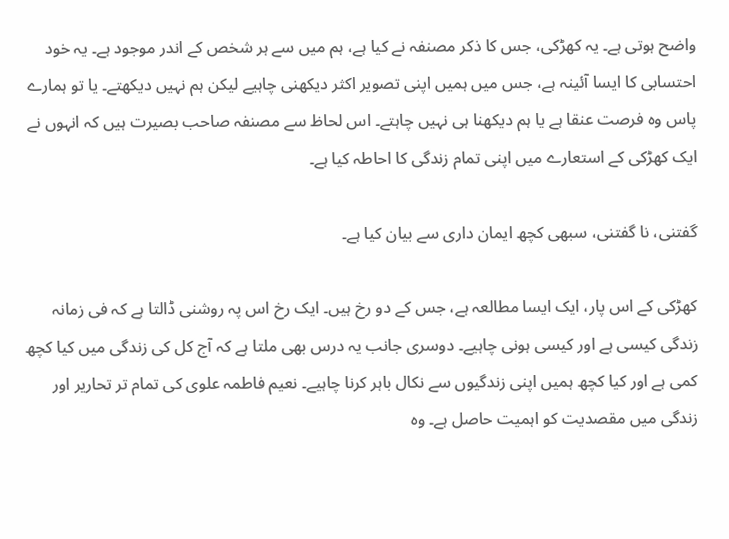واضح ہوتی ہے۔ یہ کھڑکی، جس کا ذکر مصنفہ نے کیا ہے، ہم میں سے ہر شخص کے اندر موجود ہے۔ یہ خود احتسابی کا ایسا آئینہ ہے، جس میں ہمیں اپنی تصویر اکثر دیکھنی چاہیے لیکن ہم نہیں دیکھتے۔ یا تو ہمارے پاس وہ فرصت عنقا ہے یا ہم دیکھنا ہی نہیں چاہتے۔ اس لحاظ سے مصنفہ صاحب بصیرت ہیں کہ انہوں نے ایک کھڑکی کے استعارے میں اپنی تمام زندگی کا احاطہ کیا ہے۔

گفتنی، نا گفتنی، سبھی کچھ ایمان داری سے بیان کیا ہے۔

کھڑکی کے اس پار، ایک ایسا مطالعہ ہے، جس کے دو رخ ہیں۔ ایک رخ اس پہ روشنی ڈالتا ہے کہ فی زمانہ زندگی کیسی ہے اور کیسی ہونی چاہیے۔ دوسری جانب یہ درس بھی ملتا ہے کہ آج کل کی زندگی میں کیا کچھ کمی ہے اور کیا کچھ ہمیں اپنی زندگیوں سے نکال باہر کرنا چاہیے۔ نعیم فاطمہ علوی کی تمام تر تحاریر اور زندگی میں مقصدیت کو اہمیت حاصل ہے۔ وہ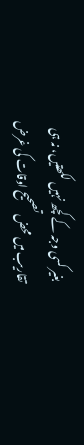بغیر کسی وجہ کے کچھ نہیں لکھتیں، نہ ہی تقاریب میں محض تصحیح اوقات کی غرض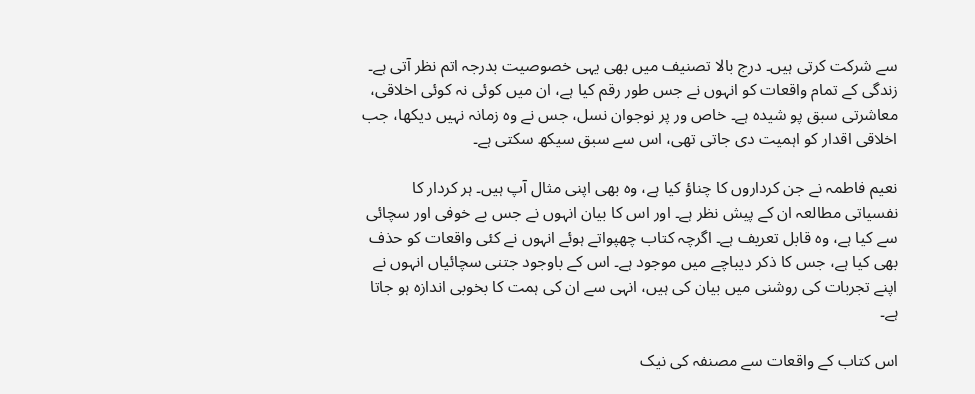سے شرکت کرتی ہیں۔ درج بالا تصنیف میں بھی یہی خصوصیت بدرجہ اتم نظر آتی ہے۔ زندگی کے تمام واقعات کو انہوں نے جس طور رقم کیا ہے، ان میں کوئی نہ کوئی اخلاقی، معاشرتی سبق پو شیدہ ہے۔ خاص ور پر نوجوان نسل، جس نے وہ زمانہ نہیں دیکھا، جب اخلاقی اقدار کو اہمیت دی جاتی تھی، اس سے سبق سیکھ سکتی ہے۔

نعیم فاطمہ نے جن کرداروں کا چناؤ کیا ہے، وہ بھی اپنی مثال آپ ہیں۔ ہر کردار کا نفسیاتی مطالعہ ان کے پیش نظر ہے۔ اور اس کا بیان انہوں نے جس بے خوفی اور سچائی سے کیا ہے، وہ قابل تعریف ہے۔ اگرچہ کتاب چھپواتے ہوئے انہوں نے کئی واقعات کو حذف بھی کیا ہے، جس کا ذکر دیباچے میں موجود ہے۔ اس کے باوجود جتنی سچائیاں انہوں نے اپنے تجربات کی روشنی میں بیان کی ہیں، انہی سے ان کی ہمت کا بخوبی اندازہ ہو جاتا ہے۔

اس کتاب کے واقعات سے مصنفہ کی نیک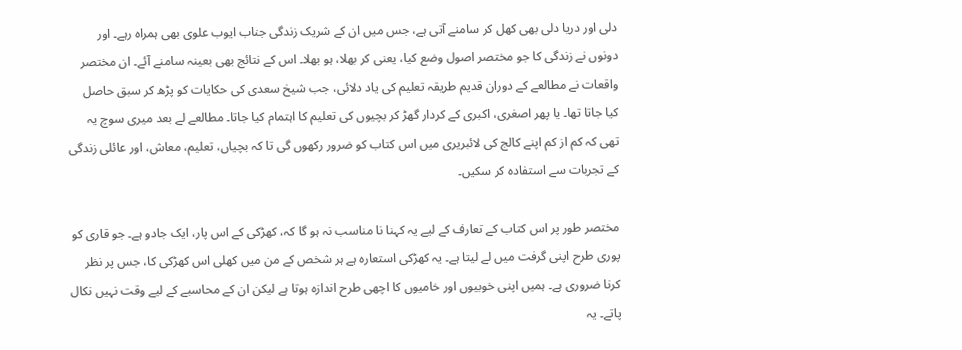دلی اور دریا دلی بھی کھل کر سامنے آتی ہے، جس میں ان کے شریک زندگی جناب ایوب علوی بھی ہمراہ رہے۔ اور دونوں نے زندگی کا جو مختصر اصول وضع کیا، یعنی کر بھلا، ہو بھلا۔ اس کے نتائج بھی بعینہ سامنے آئے۔ ان مختصر واقعات نے مطالعے کے دوران قدیم طریقہ تعلیم کی یاد دلائی، جب شیخ سعدی کی حکایات کو پڑھ کر سبق حاصل کیا جاتا تھا۔ یا پھر اصغری، اکبری کے کردار گھڑ کر بچیوں کی تعلیم کا اہتمام کیا جاتا۔ مطالعے لے بعد میری سوچ یہ تھی کہ کم از کم اپنے کالج کی لائبریری میں اس کتاب کو ضرور رکھوں گی تا کہ بچیاں، تعلیم، معاش، اور عائلی زندگی کے تجربات سے استفادہ کر سکیں۔

مختصر طور پر اس کتاب کے تعارف کے لیے یہ کہنا نا مناسب نہ ہو گا کہ، کھڑکی کے اس پار، ایک جادو ہے۔ جو قاری کو پوری طرح اپنی گرفت میں لے لیتا ہے۔ یہ کھڑکی استعارہ ہے ہر شخص کے من میں کھلی اس کھڑکی کا، جس پر نظر کرنا ضروری ہے۔ ہمیں اپنی خوبیوں اور خامیوں کا اچھی طرح اندازہ ہوتا ہے لیکن ان کے محاسبے کے لیے وقت نہیں نکال پاتے۔ یہ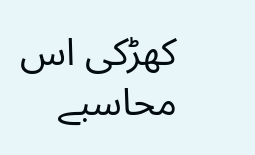کھڑکی اس محاسبے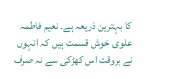کا بہترین ذریعہ ہے۔ نعیم فاطمہ علوی خوش قسمت ہیں کہ انہوں نے بروقت اس کھڑکی سے نہ صرف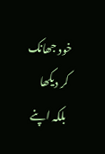خود جھانک کر دیکھا بلکہ اپنے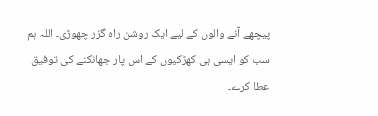پیچھے آنے والوں کے لیے ایک روشن راہ گزر چھوڑی۔ اللہ ہم سب کو ایسی ہی کھڑکیوں کے اس پار جھانکنے کی توفیق عطا کرے۔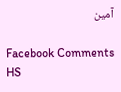آمین

Facebook Comments HS